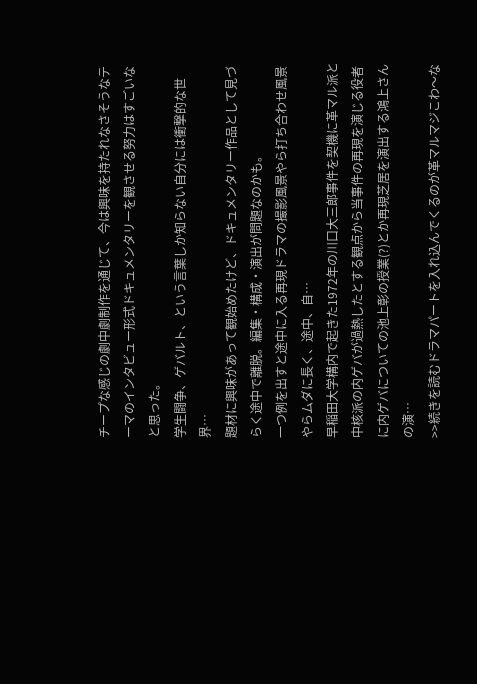チープな感じの劇中劇制作を通じて、今は興味を持たれなさそうなテーマのインタビュー形式ドキュメンタリーを観させる努力はすごいなと思った。
学生闘争、ゲバルト、という言葉しか知らない自分には衝撃的な世界…
題材に興味があって観始めたけど、ドキュメンタリー作品として見づらく途中で離脱。編集・構成・演出が問題なのかも。
一つ例を出すと途中に入る再現ドラマの撮影風景やら打ち合わせ風景やらムダに長く、途中、自…
早稲田大学構内で起きた1972年の川口大三郎事件を契機に革マル派と中核派の内ゲバが過熱したとする観点から当事件の再現を演じる役者に内ゲバについての池上彰の授業(?)とか再現芝居を演出する鴻上さんの演…
>>続きを読むドラマパートを入れ込んでくるのが革マルマジこわ〜な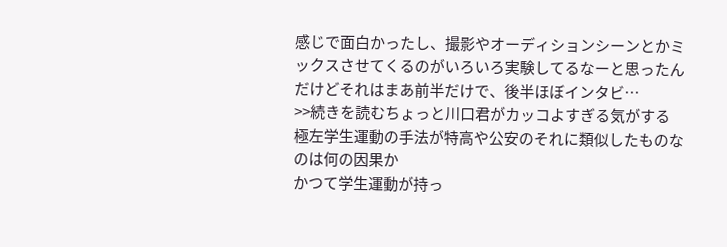感じで面白かったし、撮影やオーディションシーンとかミックスさせてくるのがいろいろ実験してるなーと思ったんだけどそれはまあ前半だけで、後半ほぼインタビ…
>>続きを読むちょっと川口君がカッコよすぎる気がする
極左学生運動の手法が特高や公安のそれに類似したものなのは何の因果か
かつて学生運動が持っ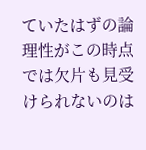ていたはずの論理性がこの時点では欠片も見受けられないのは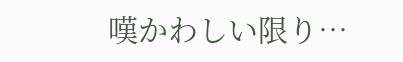嘆かわしい限り…